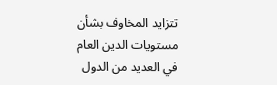تتزايد المخاوف بشأن مستويات الدين العام في العديد من الدول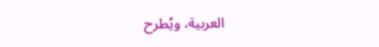العربية، ويُطرح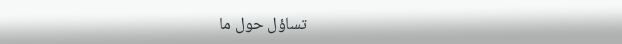تساؤل حول ما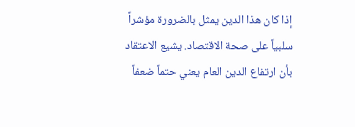إذا كان هذا الدين يمثل بالضرورة مؤشراً سلبياً على صحة الاقتصاد. يشيع الاعتقاد بأن ارتفاع الدين العام يعني حتماً ضعفاً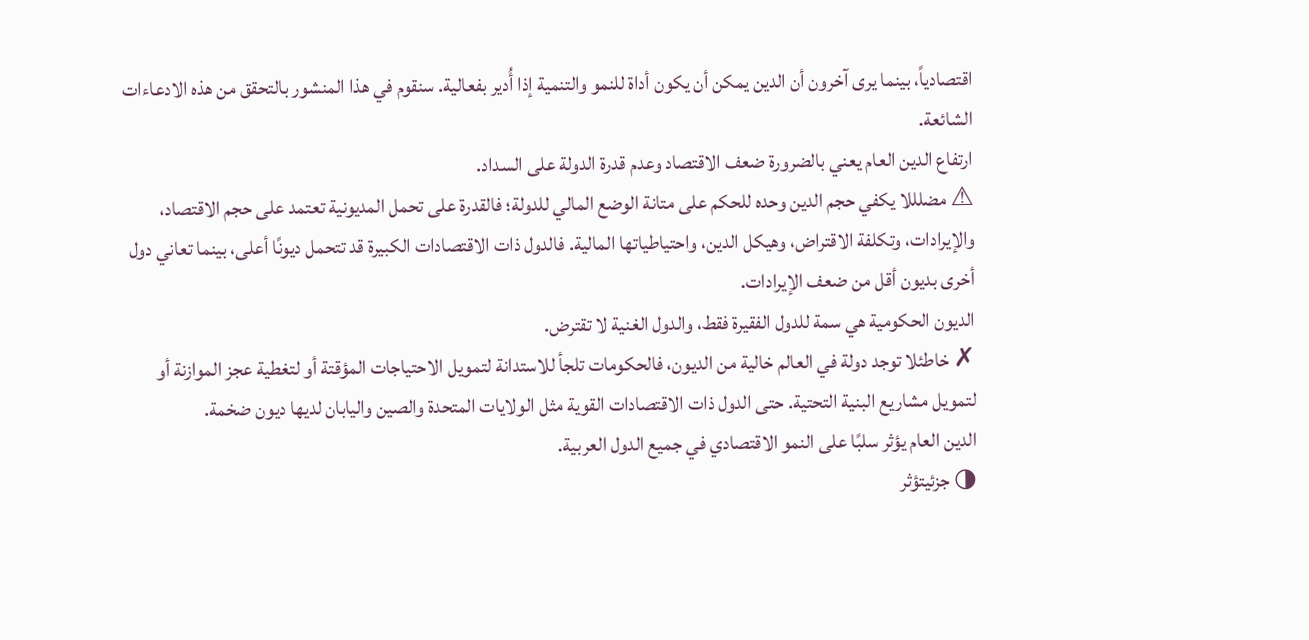اقتصادياً، بينما يرى آخرون أن الدين يمكن أن يكون أداة للنمو والتنمية إذا أُدير بفعالية. سنقوم في هذا المنشور بالتحقق من هذه الادعاءات الشائعة.
ارتفاع الدين العام يعني بالضرورة ضعف الاقتصاد وعدم قدرة الدولة على السداد.
⚠ مضلللا يكفي حجم الدين وحده للحكم على متانة الوضع المالي للدولة؛ فالقدرة على تحمل المديونية تعتمد على حجم الاقتصاد، والإيرادات، وتكلفة الاقتراض، وهيكل الدين، واحتياطياتها المالية. فالدول ذات الاقتصادات الكبيرة قد تتحمل ديونًا أعلى، بينما تعاني دول أخرى بديون أقل من ضعف الإيرادات.
الديون الحكومية هي سمة للدول الفقيرة فقط، والدول الغنية لا تقترض.
✗ خاطئلا توجد دولة في العالم خالية من الديون، فالحكومات تلجأ للاستدانة لتمويل الاحتياجات المؤقتة أو لتغطية عجز الموازنة أو لتمويل مشاريع البنية التحتية. حتى الدول ذات الاقتصادات القوية مثل الولايات المتحدة والصين واليابان لديها ديون ضخمة.
الدين العام يؤثر سلبًا على النمو الاقتصادي في جميع الدول العربية.
◑ جزئيتؤثر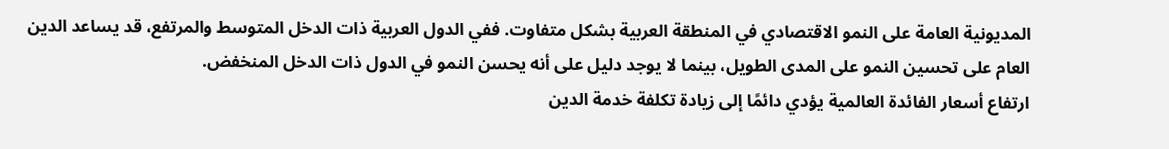المديونية العامة على النمو الاقتصادي في المنطقة العربية بشكل متفاوت. ففي الدول العربية ذات الدخل المتوسط والمرتفع، قد يساعد الدين العام على تحسين النمو على المدى الطويل، بينما لا يوجد دليل على أنه يحسن النمو في الدول ذات الدخل المنخفض.
ارتفاع أسعار الفائدة العالمية يؤدي دائمًا إلى زيادة تكلفة خدمة الدين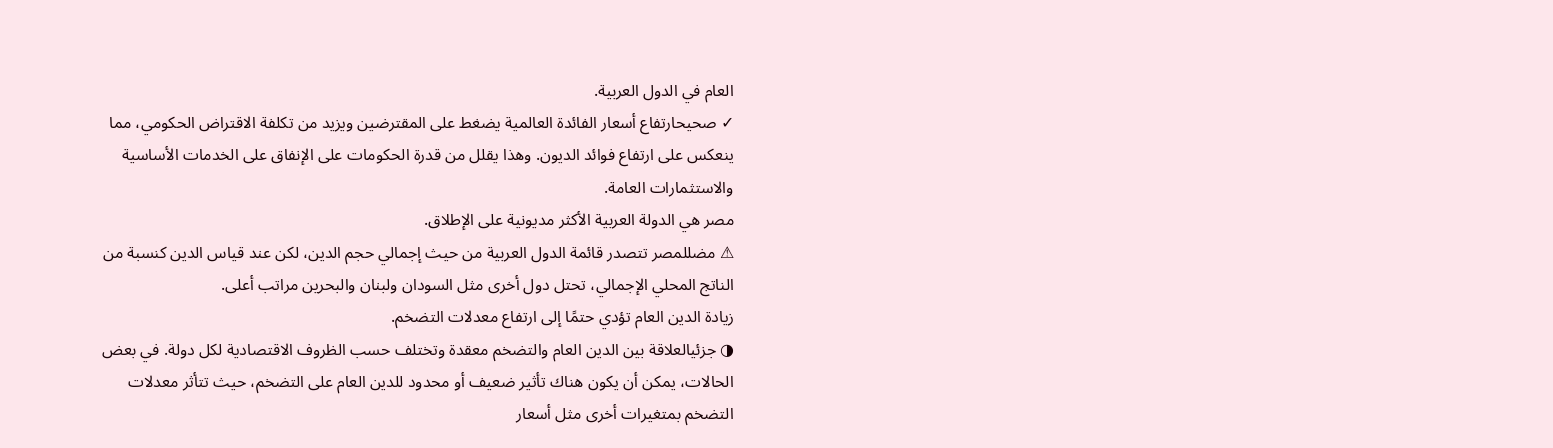العام في الدول العربية.
✓ صحيحارتفاع أسعار الفائدة العالمية يضغط على المقترضين ويزيد من تكلفة الاقتراض الحكومي، مما ينعكس على ارتفاع فوائد الديون. وهذا يقلل من قدرة الحكومات على الإنفاق على الخدمات الأساسية والاستثمارات العامة.
مصر هي الدولة العربية الأكثر مديونية على الإطلاق.
⚠ مضللمصر تتصدر قائمة الدول العربية من حيث إجمالي حجم الدين، لكن عند قياس الدين كنسبة من الناتج المحلي الإجمالي، تحتل دول أخرى مثل السودان ولبنان والبحرين مراتب أعلى.
زيادة الدين العام تؤدي حتمًا إلى ارتفاع معدلات التضخم.
◑ جزئيالعلاقة بين الدين العام والتضخم معقدة وتختلف حسب الظروف الاقتصادية لكل دولة. في بعض الحالات، يمكن أن يكون هناك تأثير ضعيف أو محدود للدين العام على التضخم، حيث تتأثر معدلات التضخم بمتغيرات أخرى مثل أسعار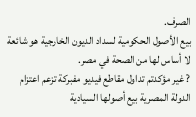الصرف.
بيع الأصول الحكومية لسداد الديون الخارجية هو شائعة لا أساس لها من الصحة في مصر.
? غير مؤكدتم تداول مقاطع فيديو مفبركة تزعم اعتزام الدولة المصرية بيع أصولها السيادية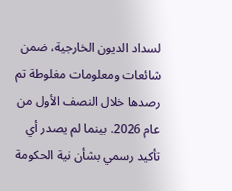لسداد الديون الخارجية، ضمن شائعات ومعلومات مغلوطة تم رصدها خلال النصف الأول من عام 2026. بينما لم يصدر أي تأكيد رسمي بشأن نية الحكومة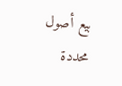بيع أصول محددة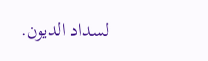لسداد الديون.